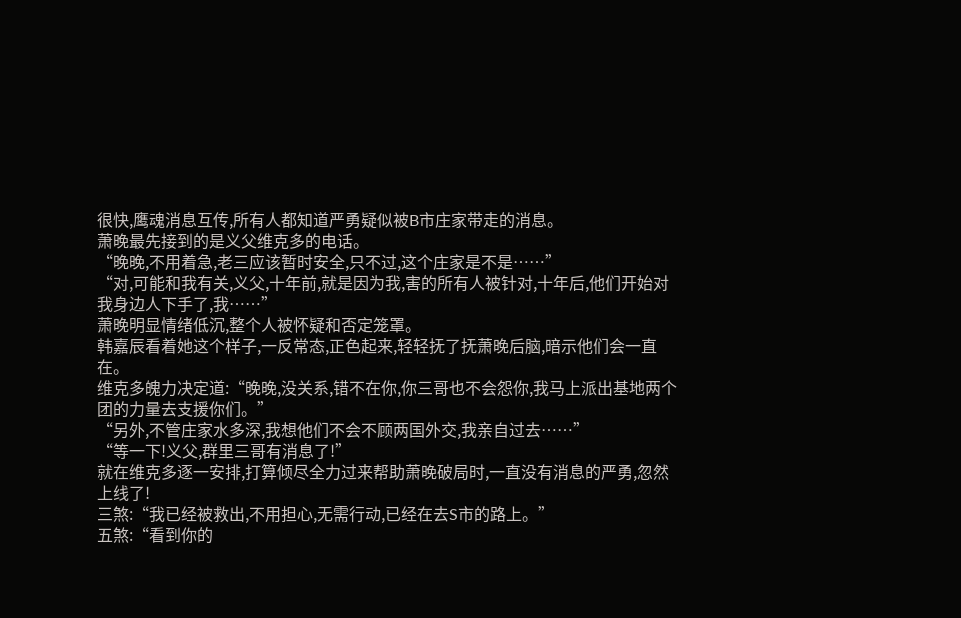很快,鹰魂消息互传,所有人都知道严勇疑似被B市庄家带走的消息。
萧晚最先接到的是义父维克多的电话。
“晚晚,不用着急,老三应该暂时安全,只不过,这个庄家是不是……”
“对,可能和我有关,义父,十年前,就是因为我,害的所有人被针对,十年后,他们开始对我身边人下手了,我……”
萧晚明显情绪低沉,整个人被怀疑和否定笼罩。
韩嘉辰看着她这个样子,一反常态,正色起来,轻轻抚了抚萧晚后脑,暗示他们会一直在。
维克多魄力决定道:“晚晚,没关系,错不在你,你三哥也不会怨你,我马上派出基地两个团的力量去支援你们。”
“另外,不管庄家水多深,我想他们不会不顾两国外交,我亲自过去……”
“等一下!义父,群里三哥有消息了!”
就在维克多逐一安排,打算倾尽全力过来帮助萧晚破局时,一直没有消息的严勇,忽然上线了!
三煞:“我已经被救出,不用担心,无需行动,已经在去S市的路上。”
五煞:“看到你的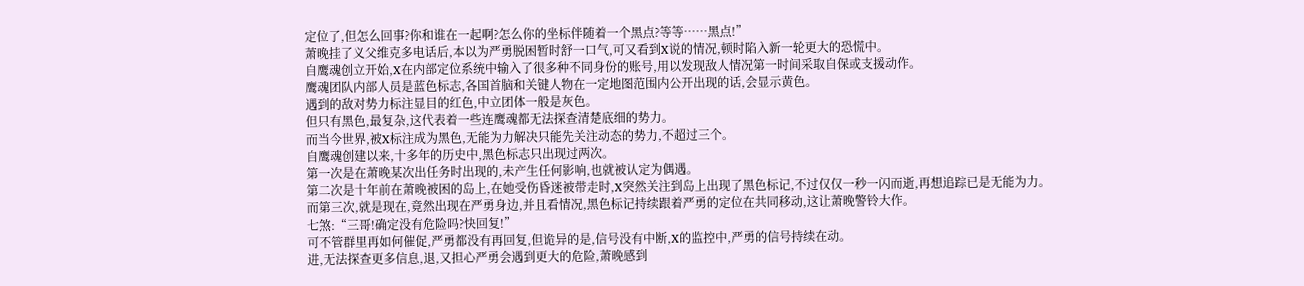定位了,但怎么回事?你和谁在一起啊?怎么你的坐标伴随着一个黑点?等等……黑点!”
萧晚挂了义父维克多电话后,本以为严勇脱困暂时舒一口气,可又看到X说的情况,顿时陷入新一轮更大的恐慌中。
自鹰魂创立开始,X在内部定位系统中输入了很多种不同身份的账号,用以发现敌人情况第一时间采取自保或支援动作。
鹰魂团队内部人员是蓝色标志,各国首脑和关键人物在一定地图范围内公开出现的话,会显示黄色。
遇到的敌对势力标注显目的红色,中立团体一般是灰色。
但只有黑色,最复杂,这代表着一些连鹰魂都无法探查清楚底细的势力。
而当今世界,被X标注成为黑色,无能为力解决只能先关注动态的势力,不超过三个。
自鹰魂创建以来,十多年的历史中,黑色标志只出现过两次。
第一次是在萧晚某次出任务时出现的,未产生任何影响,也就被认定为偶遇。
第二次是十年前在萧晚被困的岛上,在她受伤昏迷被带走时,X突然关注到岛上出现了黑色标记,不过仅仅一秒一闪而逝,再想追踪已是无能为力。
而第三次,就是现在,竟然出现在严勇身边,并且看情况,黑色标记持续跟着严勇的定位在共同移动,这让萧晚警铃大作。
七煞:“三哥!确定没有危险吗?快回复!”
可不管群里再如何催促,严勇都没有再回复,但诡异的是,信号没有中断,X的监控中,严勇的信号持续在动。
进,无法探查更多信息,退,又担心严勇会遇到更大的危险,萧晚感到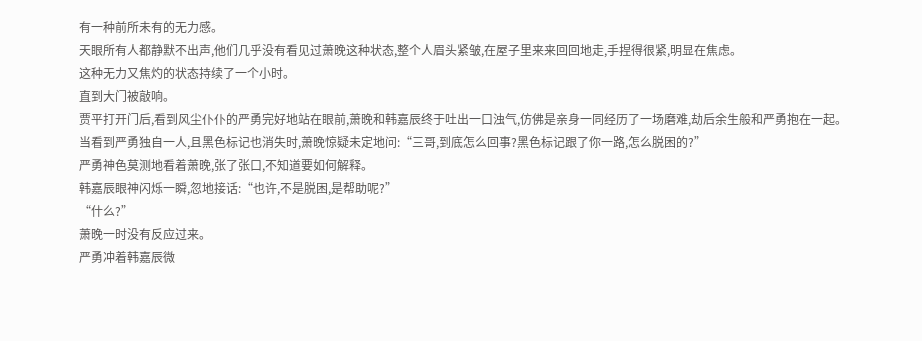有一种前所未有的无力感。
天眼所有人都静默不出声,他们几乎没有看见过萧晚这种状态,整个人眉头紧皱,在屋子里来来回回地走,手捏得很紧,明显在焦虑。
这种无力又焦灼的状态持续了一个小时。
直到大门被敲响。
贾平打开门后,看到风尘仆仆的严勇完好地站在眼前,萧晚和韩嘉辰终于吐出一口浊气,仿佛是亲身一同经历了一场磨难,劫后余生般和严勇抱在一起。
当看到严勇独自一人,且黑色标记也消失时,萧晚惊疑未定地问:“三哥,到底怎么回事?黑色标记跟了你一路,怎么脱困的?”
严勇神色莫测地看着萧晚,张了张口,不知道要如何解释。
韩嘉辰眼神闪烁一瞬,忽地接话:“也许,不是脱困,是帮助呢?”
“什么?”
萧晚一时没有反应过来。
严勇冲着韩嘉辰微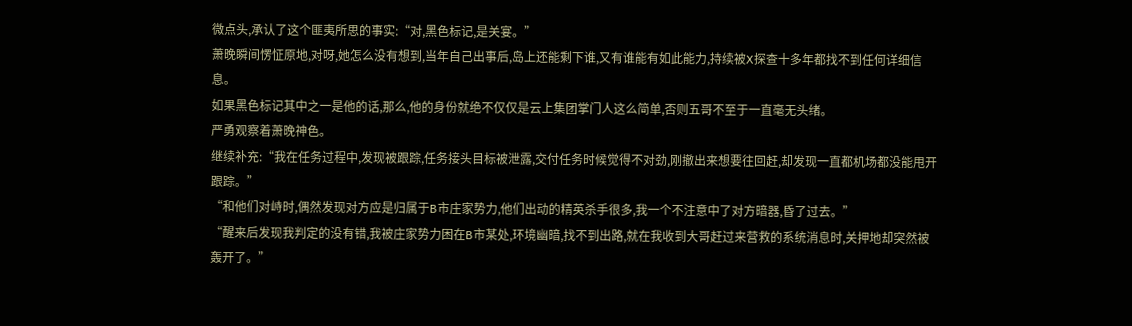微点头,承认了这个匪夷所思的事实:“对,黑色标记,是关宴。”
萧晚瞬间愣怔原地,对呀,她怎么没有想到,当年自己出事后,岛上还能剩下谁,又有谁能有如此能力,持续被X探查十多年都找不到任何详细信息。
如果黑色标记其中之一是他的话,那么,他的身份就绝不仅仅是云上集团掌门人这么简单,否则五哥不至于一直毫无头绪。
严勇观察着萧晚神色。
继续补充:“我在任务过程中,发现被跟踪,任务接头目标被泄露,交付任务时候觉得不对劲,刚撤出来想要往回赶,却发现一直都机场都没能甩开跟踪。”
“和他们对峙时,偶然发现对方应是归属于B市庄家势力,他们出动的精英杀手很多,我一个不注意中了对方暗器,昏了过去。”
“醒来后发现我判定的没有错,我被庄家势力困在B市某处,环境幽暗,找不到出路,就在我收到大哥赶过来营救的系统消息时,关押地却突然被轰开了。”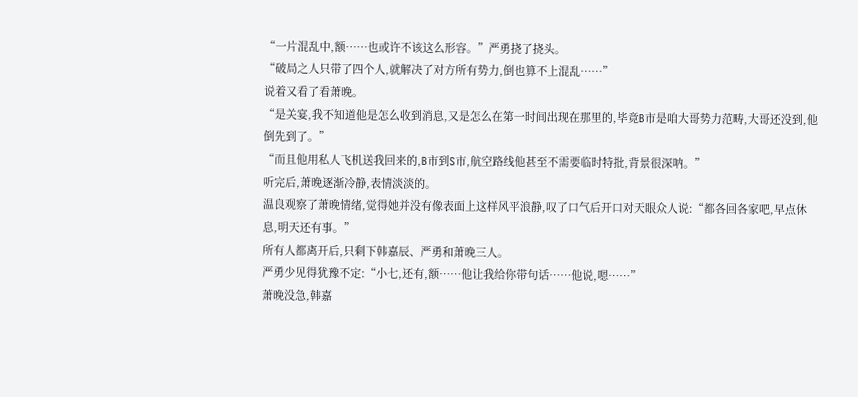“一片混乱中,额……也或许不该这么形容。”严勇挠了挠头。
“破局之人只带了四个人,就解决了对方所有势力,倒也算不上混乱……”
说着又看了看萧晚。
“是关宴,我不知道他是怎么收到消息,又是怎么在第一时间出现在那里的,毕竟B市是咱大哥势力范畴,大哥还没到,他倒先到了。”
“而且他用私人飞机送我回来的,B市到S市,航空路线他甚至不需要临时特批,背景很深呐。”
听完后,萧晚逐渐冷静,表情淡淡的。
温良观察了萧晚情绪,觉得她并没有像表面上这样风平浪静,叹了口气后开口对天眼众人说:“都各回各家吧,早点休息,明天还有事。”
所有人都离开后,只剩下韩嘉辰、严勇和萧晚三人。
严勇少见得犹豫不定:“小七,还有,额……他让我给你带句话……他说,嗯……”
萧晚没急,韩嘉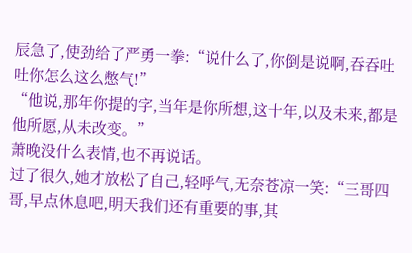辰急了,使劲给了严勇一拳:“说什么了,你倒是说啊,吞吞吐吐你怎么这么憋气!”
“他说,那年你提的字,当年是你所想,这十年,以及未来,都是他所愿,从未改变。”
萧晚没什么表情,也不再说话。
过了很久,她才放松了自己,轻呼气,无奈苍凉一笑:“三哥四哥,早点休息吧,明天我们还有重要的事,其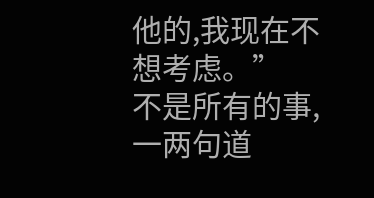他的,我现在不想考虑。”
不是所有的事,一两句道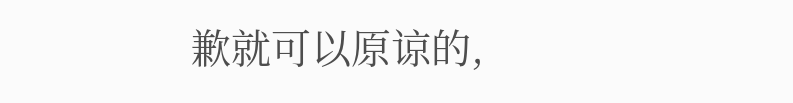歉就可以原谅的,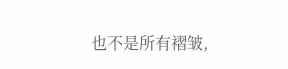也不是所有褶皱,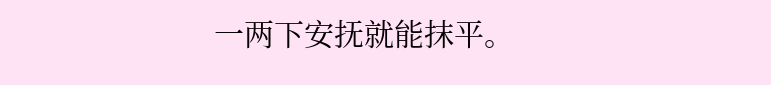一两下安抚就能抹平。